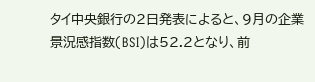タイ中央銀行の2日発表によると、9月の企業景況感指数(BSI)は52.2となり、前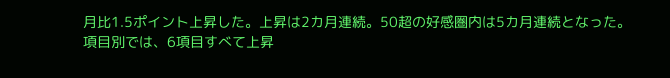月比1.5ポイント上昇した。上昇は2カ月連続。50超の好感圏内は5カ月連続となった。
項目別では、6項目すべて上昇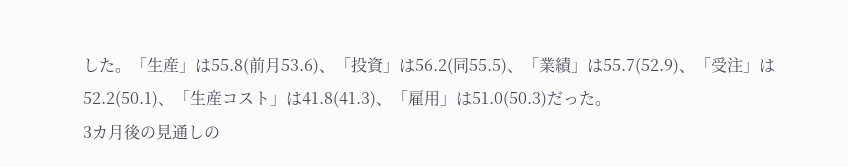した。「生産」は55.8(前月53.6)、「投資」は56.2(同55.5)、「業績」は55.7(52.9)、「受注」は52.2(50.1)、「生産コスト」は41.8(41.3)、「雇用」は51.0(50.3)だった。
3カ月後の見通しの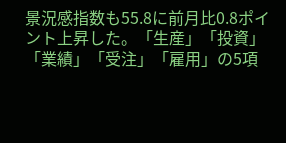景況感指数も55.8に前月比0.8ポイント上昇した。「生産」「投資」「業績」「受注」「雇用」の5項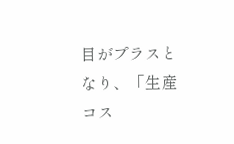目がプラスとなり、「生産コス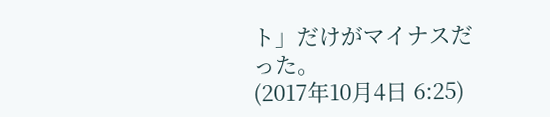ト」だけがマイナスだった。
(2017年10月4日 6:25)